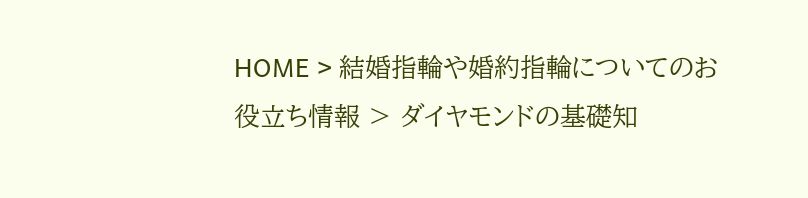HOME > 結婚指輪や婚約指輪についてのお役立ち情報 > ダイヤモンドの基礎知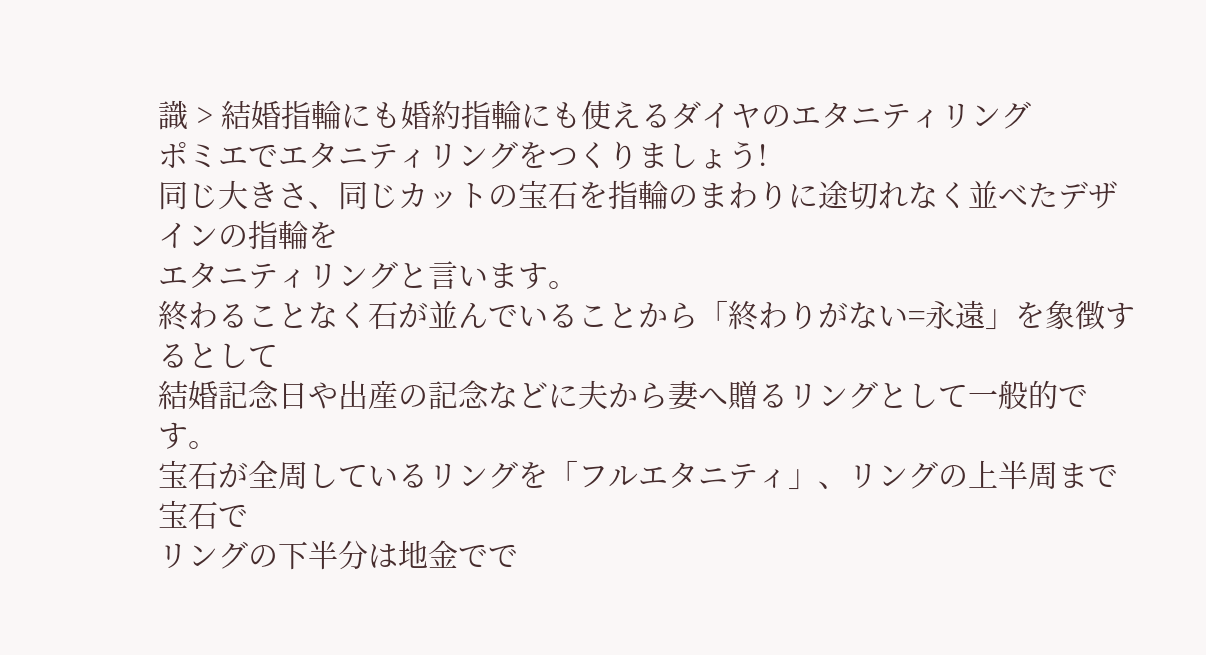識 > 結婚指輪にも婚約指輪にも使えるダイヤのエタニティリング
ポミエでエタニティリングをつくりましょう!
同じ大きさ、同じカットの宝石を指輪のまわりに途切れなく並べたデザインの指輪を
エタニティリングと言います。
終わることなく石が並んでいることから「終わりがない=永遠」を象徴するとして
結婚記念日や出産の記念などに夫から妻へ贈るリングとして一般的です。
宝石が全周しているリングを「フルエタニティ」、リングの上半周まで宝石で
リングの下半分は地金でで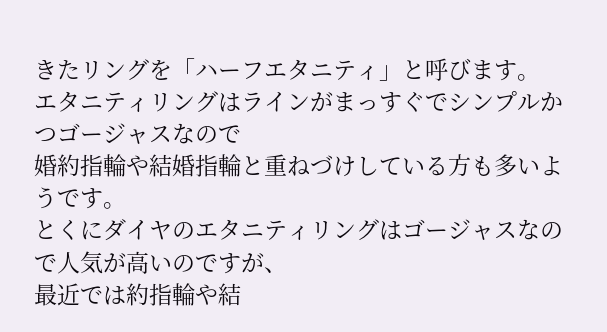きたリングを「ハーフエタニティ」と呼びます。
エタニティリングはラインがまっすぐでシンプルかつゴージャスなので
婚約指輪や結婚指輪と重ねづけしている方も多いようです。
とくにダイヤのエタニティリングはゴージャスなので人気が高いのですが、
最近では約指輪や結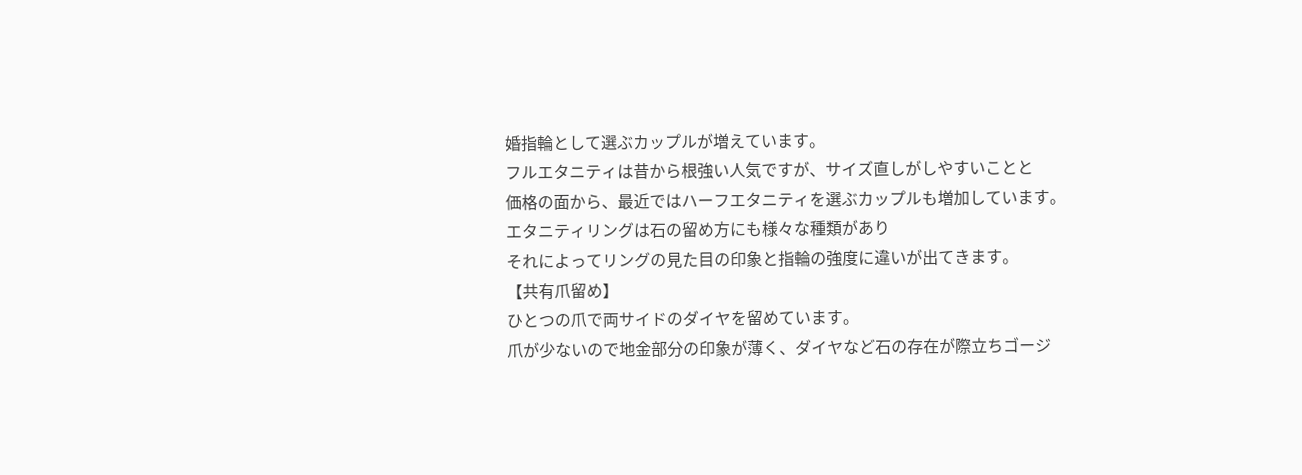婚指輪として選ぶカップルが増えています。
フルエタニティは昔から根強い人気ですが、サイズ直しがしやすいことと
価格の面から、最近ではハーフエタニティを選ぶカップルも増加しています。
エタニティリングは石の留め方にも様々な種類があり
それによってリングの見た目の印象と指輪の強度に違いが出てきます。
【共有爪留め】
ひとつの爪で両サイドのダイヤを留めています。
爪が少ないので地金部分の印象が薄く、ダイヤなど石の存在が際立ちゴージ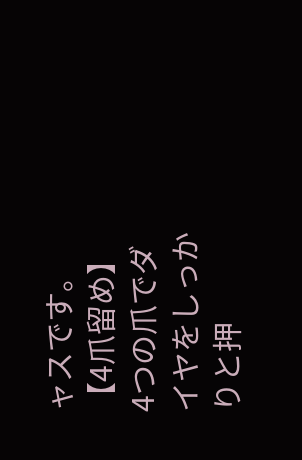ャスです。
【4爪留め】
4つの爪でダイヤをしっかりと押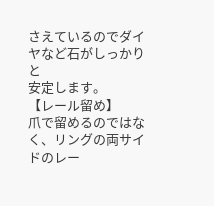さえているのでダイヤなど石がしっかりと
安定します。
【レール留め】
爪で留めるのではなく、リングの両サイドのレー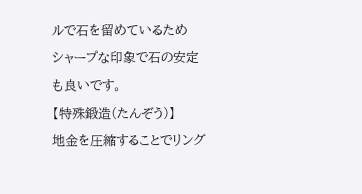ルで石を留めているため
シャープな印象で石の安定も良いです。
【特殊鍛造(たんぞう)】
地金を圧縮することでリング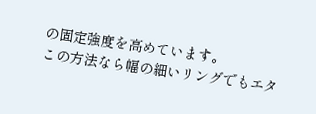の固定強度を高めています。
この方法なら幅の細いリングでもエタ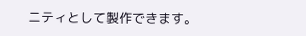ニティとして製作できます。